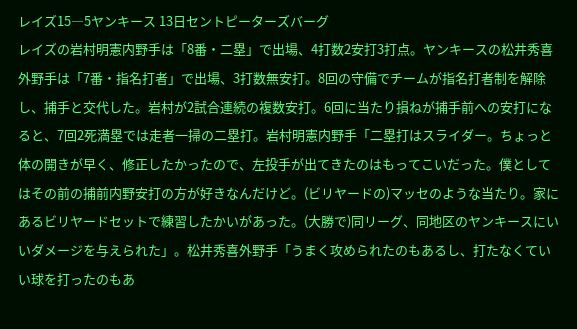レイズ15―5ヤンキース 13日セントピーターズバーグ
レイズの岩村明憲内野手は「8番・二塁」で出場、4打数2安打3打点。ヤンキースの松井秀喜外野手は「7番・指名打者」で出場、3打数無安打。8回の守備でチームが指名打者制を解除し、捕手と交代した。岩村が2試合連続の複数安打。6回に当たり損ねが捕手前への安打になると、7回2死満塁では走者一掃の二塁打。岩村明憲内野手「二塁打はスライダー。ちょっと体の開きが早く、修正したかったので、左投手が出てきたのはもってこいだった。僕としてはその前の捕前内野安打の方が好きなんだけど。(ビリヤードの)マッセのような当たり。家にあるビリヤードセットで練習したかいがあった。(大勝で)同リーグ、同地区のヤンキースにいいダメージを与えられた」。松井秀喜外野手「うまく攻められたのもあるし、打たなくていい球を打ったのもあ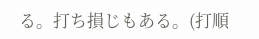る。打ち損じもある。(打順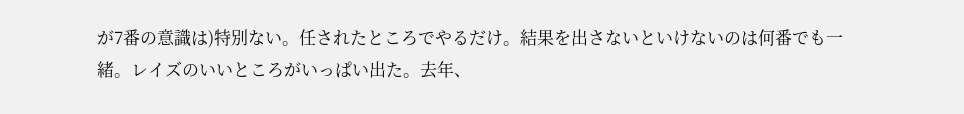が7番の意識は)特別ない。任されたところでやるだけ。結果を出さないといけないのは何番でも一緒。レイズのいいところがいっぱい出た。去年、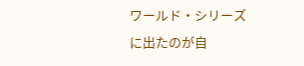ワールド・シリーズに出たのが自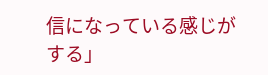信になっている感じがする」